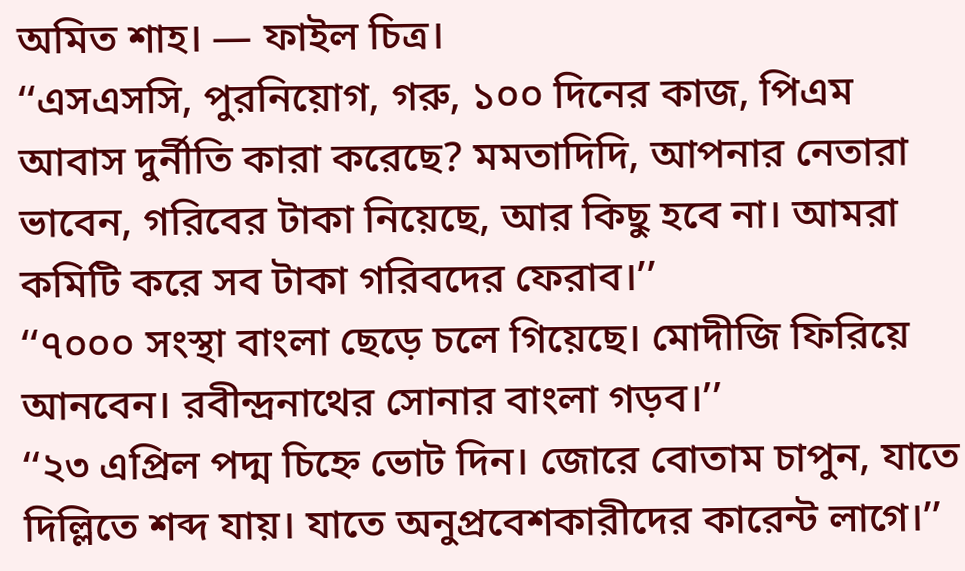অমিত শাহ। — ফাইল চিত্র।
‘‘এসএসসি, পুরনিয়োগ, গরু, ১০০ দিনের কাজ, পিএম আবাস দুর্নীতি কারা করেছে? মমতাদিদি, আপনার নেতারা ভাবেন, গরিবের টাকা নিয়েছে, আর কিছু হবে না। আমরা কমিটি করে সব টাকা গরিবদের ফেরাব।’’
‘‘৭০০০ সংস্থা বাংলা ছেড়ে চলে গিয়েছে। মোদীজি ফিরিয়ে আনবেন। রবীন্দ্রনাথের সোনার বাংলা গড়ব।’’
‘‘২৩ এপ্রিল পদ্ম চিহ্নে ভোট দিন। জোরে বোতাম চাপুন, যাতে দিল্লিতে শব্দ যায়। যাতে অনুপ্রবেশকারীদের কারেন্ট লাগে।’’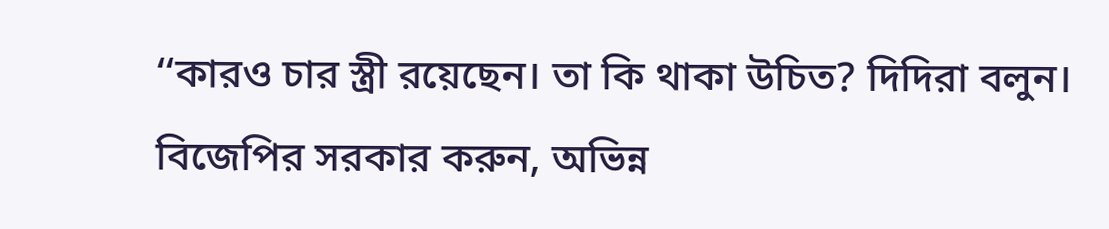‘‘কারও চার স্ত্রী রয়েছেন। তা কি থাকা উচিত? দিদিরা বলুন। বিজেপির সরকার করুন, অভিন্ন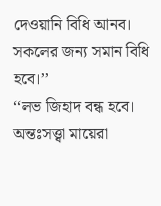দেওয়ানি বিধি আনব। সকলের জন্য সমান বিধি হবে।’’
‘‘লভ জিহাদ বন্ধ হবে। অন্তঃসত্ত্বা মায়েরা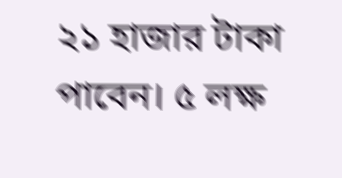২১ হাজার টাকা পাবেন। ৫ লক্ষ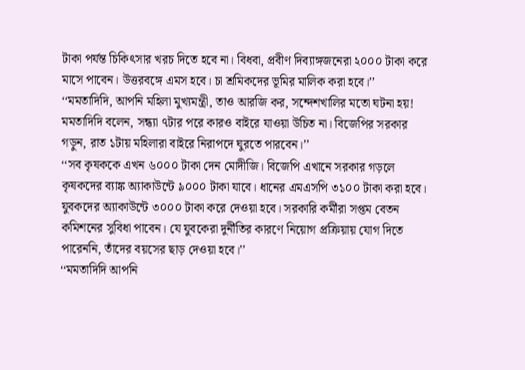টাকা পর্যন্ত চিকিৎসার খরচ দিতে হবে না। বিধবা, প্রবীণ দিব্যাঙ্গজনেরা ২০০০ টাকা করে মাসে পাবেন। উত্তরবঙ্গে এমস হবে। চা শ্রমিকদের ভূমির মালিক করা হবে।’’
‘‘মমতাদিদি, আপনি মহিলা মুখ্যমন্ত্রী, তাও আরজি কর, সন্দেশখালির মতো ঘটনা হয়! মমতাদিদি বলেন, সন্ধ্যা ৭টার পরে কারও বাইরে যাওয়া উচিত না। বিজেপির সরকার গড়ুন, রাত ১টায় মহিলারা বাইরে নিরাপদে ঘুরতে পারবেন।’’
‘‘সব কৃষককে এখন ৬০০০ টাকা দেন মোদীজি। বিজেপি এখানে সরকার গড়লে কৃষকদের ব্যাঙ্ক অ্যাকাউন্টে ৯০০০ টাকা যাবে। ধানের এমএসপি ৩১০০ টাকা করা হবে। যুবকদের অ্যাকাউন্টে ৩০০০ টাকা করে দেওয়া হবে। সরকারি কর্মীরা সপ্তম বেতন কমিশনের সুবিধা পাবেন। যে যুবকেরা দুর্নীতির কারণে নিয়োগ প্রক্রিয়ায় যোগ দিতে পারেননি, তাঁদের বয়সের ছাড় দেওয়া হবে।’’
‘‘মমতাদিদি আপনি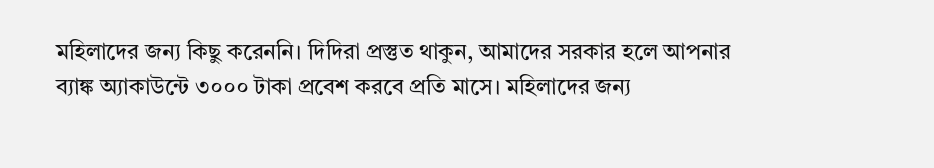মহিলাদের জন্য কিছু করেননি। দিদিরা প্রস্তুত থাকুন, আমাদের সরকার হলে আপনার ব্যাঙ্ক অ্যাকাউন্টে ৩০০০ টাকা প্রবেশ করবে প্রতি মাসে। মহিলাদের জন্য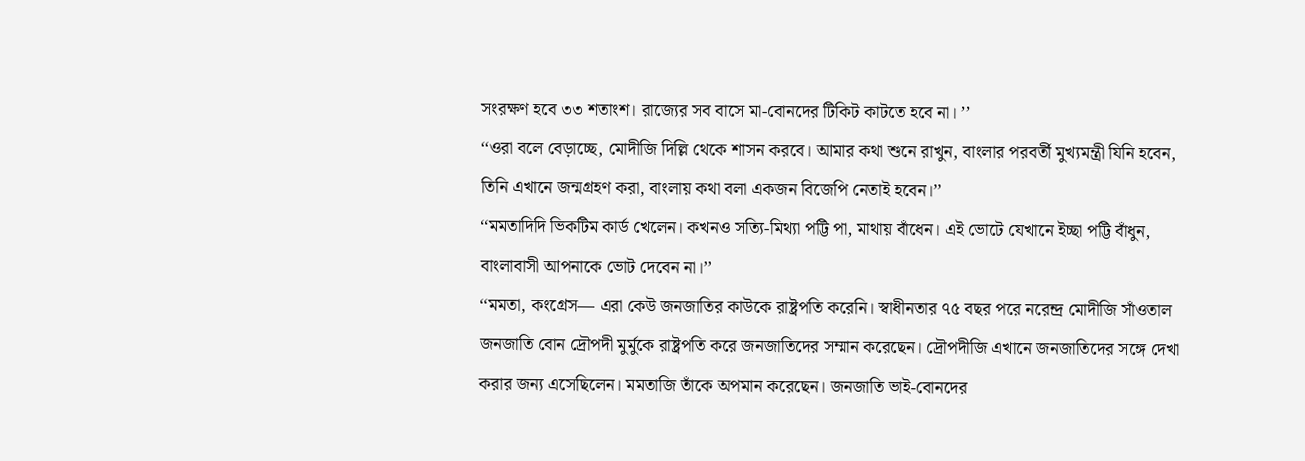সংরক্ষণ হবে ৩৩ শতাংশ। রাজ্যের সব বাসে মা-বোনদের টিকিট কাটতে হবে না। ’’
‘‘ওরা বলে বেড়াচ্ছে, মোদীজি দিল্লি থেকে শাসন করবে। আমার কথা শুনে রাখুন, বাংলার পরবর্তী মুখ্যমন্ত্রী যিনি হবেন, তিনি এখানে জন্মগ্রহণ করা, বাংলায় কথা বলা একজন বিজেপি নেতাই হবেন।’’
‘‘মমতাদিদি ভিকটিম কার্ড খেলেন। কখনও সত্যি-মিথ্যা পট্টি পা, মাথায় বাঁধেন। এই ভোটে যেখানে ইচ্ছা পট্টি বাঁধুন, বাংলাবাসী আপনাকে ভোট দেবেন না।’’
‘‘মমতা, কংগ্রেস— এরা কেউ জনজাতির কাউকে রাষ্ট্রপতি করেনি। স্বাধীনতার ৭৫ বছর পরে নরেন্দ্র মোদীজি সাঁওতাল জনজাতি বোন দ্রৌপদী মুর্মুকে রাষ্ট্রপতি করে জনজাতিদের সম্মান করেছেন। দ্রৌপদীজি এখানে জনজাতিদের সঙ্গে দেখা করার জন্য এসেছিলেন। মমতাজি তাঁকে অপমান করেছেন। জনজাতি ভাই-বোনদের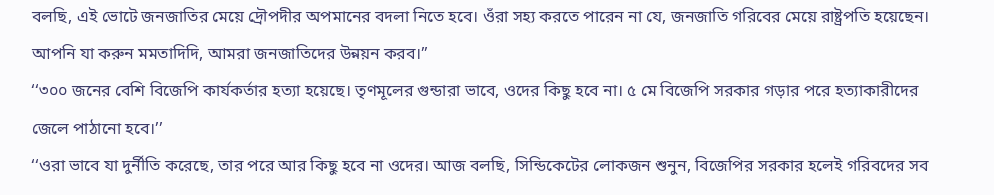বলছি, এই ভোটে জনজাতির মেয়ে দ্রৌপদীর অপমানের বদলা নিতে হবে। ওঁরা সহ্য করতে পারেন না যে, জনজাতি গরিবের মেয়ে রাষ্ট্রপতি হয়েছেন। আপনি যা করুন মমতাদিদি, আমরা জনজাতিদের উন্নয়ন করব।’’
‘‘৩০০ জনের বেশি বিজেপি কার্যকর্তার হত্যা হয়েছে। তৃণমূলের গুন্ডারা ভাবে, ওদের কিছু হবে না। ৫ মে বিজেপি সরকার গড়ার পরে হত্যাকারীদের জেলে পাঠানো হবে।’’
‘‘ওরা ভাবে যা দুর্নীতি করেছে, তার পরে আর কিছু হবে না ওদের। আজ বলছি, সিন্ডিকেটের লোকজন শুনুন, বিজেপির সরকার হলেই গরিবদের সব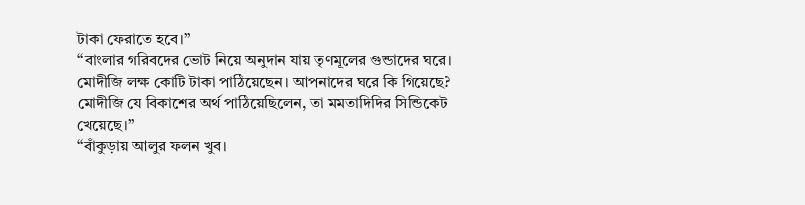টাকা ফেরাতে হবে।’’
‘‘বাংলার গরিবদের ভোট নিয়ে অনুদান যায় তৃণমূলের গুন্ডাদের ঘরে। মোদীজি লক্ষ কোটি টাকা পাঠিয়েছেন। আপনাদের ঘরে কি গিয়েছে? মোদীজি যে বিকাশের অর্থ পাঠিয়েছিলেন, তা মমতাদিদির সিন্ডিকেট খেয়েছে।’’
‘‘বাঁকুড়ায় আলুর ফলন খুব।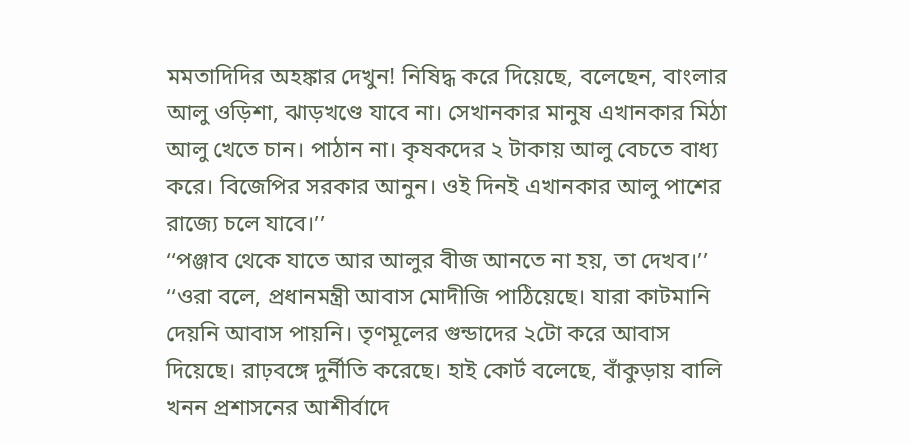মমতাদিদির অহঙ্কার দেখুন! নিষিদ্ধ করে দিয়েছে, বলেছেন, বাংলার আলু ওড়িশা, ঝাড়খণ্ডে যাবে না। সেখানকার মানুষ এখানকার মিঠা আলু খেতে চান। পাঠান না। কৃষকদের ২ টাকায় আলু বেচতে বাধ্য করে। বিজেপির সরকার আনুন। ওই দিনই এখানকার আলু পাশের রাজ্যে চলে যাবে।’’
‘‘পঞ্জাব থেকে যাতে আর আলুর বীজ আনতে না হয়, তা দেখব।’’
‘‘ওরা বলে, প্রধানমন্ত্রী আবাস মোদীজি পাঠিয়েছে। যারা কাটমানি দেয়নি আবাস পায়নি। তৃণমূলের গুন্ডাদের ২টো করে আবাস দিয়েছে। রাঢ়বঙ্গে দুর্নীতি করেছে। হাই কোর্ট বলেছে, বাঁকুড়ায় বালি খনন প্রশাসনের আশীর্বাদে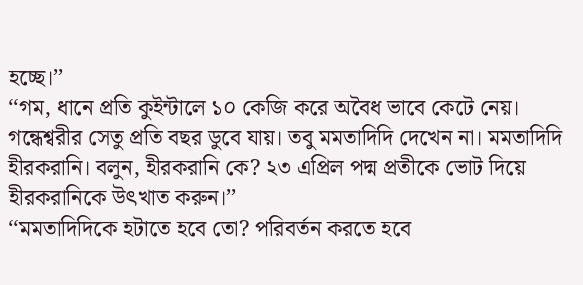হচ্ছে।’’
‘‘গম, ধানে প্রতি কুইন্টালে ১০ কেজি করে অবৈধ ভাবে কেটে নেয়। গন্ধেশ্বরীর সেতু প্রতি বছর ডুবে যায়। তবু মমতাদিদি দেখেন না। মমতাদিদি হীরকরানি। বলুন, হীরকরানি কে? ২৩ এপ্রিল পদ্ম প্রতীকে ভোট দিয়ে হীরকরানিকে উৎখাত করুন।’’
‘‘মমতাদিদিকে হটাতে হবে তো? পরিবর্তন করতে হবে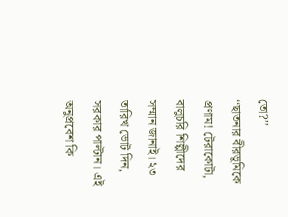তো?’’
‘‘ছাতনার বীরভূমিকে প্রণাম! টেরাকোটা, বালুচরি শিল্পীদের সম্মান জানাই। ২৩ তারিখ ভোট দিন, সরকার পাল্টান। এই অনুপ্রবেশ কি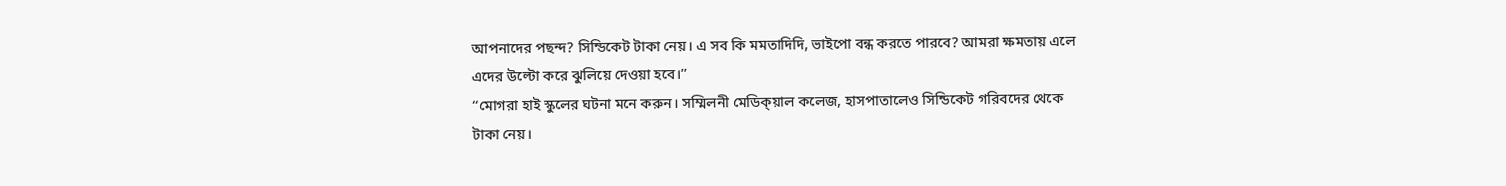আপনাদের পছন্দ? সিন্ডিকেট টাকা নেয়। এ সব কি মমতাদিদি, ভাইপো বন্ধ করতে পারবে? আমরা ক্ষমতায় এলে এদের উল্টো করে ঝুলিয়ে দেওয়া হবে।’’
‘‘মোগরা হাই স্কুলের ঘটনা মনে করুন। সম্মিলনী মেডিক্য়াল কলেজ, হাসপাতালেও সিন্ডিকেট গরিবদের থেকে টাকা নেয়।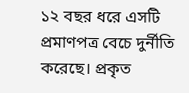১২ বছর ধরে এসটি প্রমাণপত্র বেচে দুর্নীতি করেছে। প্রকৃত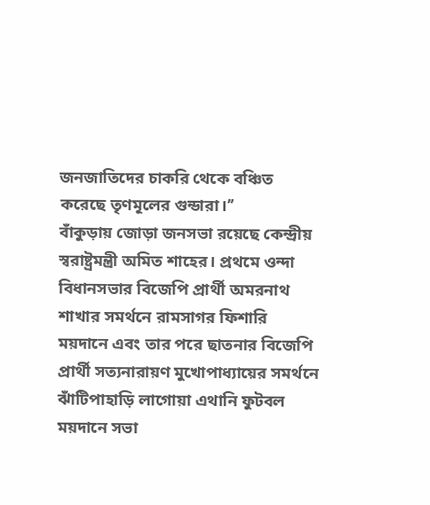জনজাতিদের চাকরি থেকে বঞ্চিত করেছে তৃণমূলের গুন্ডারা।’’
বাঁকুড়ায় জোড়া জনসভা রয়েছে কেন্দ্রীয় স্বরাষ্ট্রমন্ত্রী অমিত শাহের। প্রথমে ওন্দা বিধানসভার বিজেপি প্রার্থী অমরনাথ শাখার সমর্থনে রামসাগর ফিশারি ময়দানে এবং তার পরে ছাতনার বিজেপি প্রার্থী সত্যনারায়ণ মুখোপাধ্যায়ের সমর্থনে ঝাঁটিপাহাড়ি লাগোয়া এথানি ফুটবল ময়দানে সভা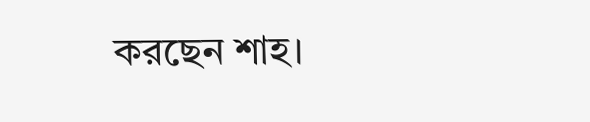করছেন শাহ।